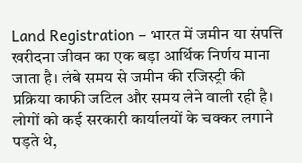Land Registration – भारत में जमीन या संपत्ति खरीदना जीवन का एक बड़ा आर्थिक निर्णय माना जाता है। लंबे समय से जमीन की रजिस्ट्री की प्रक्रिया काफी जटिल और समय लेने वाली रही है। लोगों को कई सरकारी कार्यालयों के चक्कर लगाने पड़ते थे,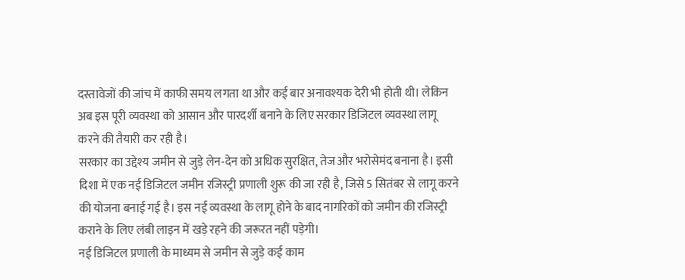दस्तावेजों की जांच में काफी समय लगता था और कई बार अनावश्यक देरी भी होती थी। लेकिन अब इस पूरी व्यवस्था को आसान और पारदर्शी बनाने के लिए सरकार डिजिटल व्यवस्था लागू करने की तैयारी कर रही है।
सरकार का उद्देश्य जमीन से जुड़े लेन-देन को अधिक सुरक्षित, तेज और भरोसेमंद बनाना है। इसी दिशा में एक नई डिजिटल जमीन रजिस्ट्री प्रणाली शुरू की जा रही है, जिसे 5 सितंबर से लागू करने की योजना बनाई गई है। इस नई व्यवस्था के लागू होने के बाद नागरिकों को जमीन की रजिस्ट्री कराने के लिए लंबी लाइन में खड़े रहने की जरूरत नहीं पड़ेगी।
नई डिजिटल प्रणाली के माध्यम से जमीन से जुड़े कई काम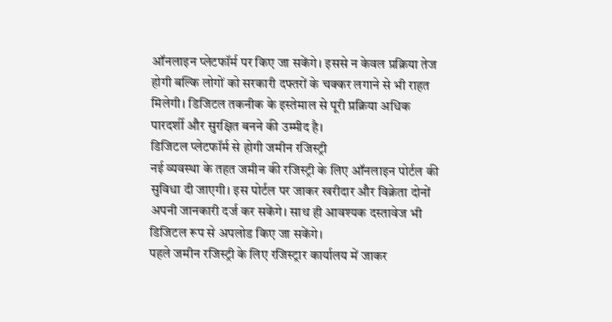ऑनलाइन प्लेटफॉर्म पर किए जा सकेंगे। इससे न केवल प्रक्रिया तेज होगी बल्कि लोगों को सरकारी दफ्तरों के चक्कर लगाने से भी राहत मिलेगी। डिजिटल तकनीक के इस्तेमाल से पूरी प्रक्रिया अधिक पारदर्शी और सुरक्षित बनने की उम्मीद है।
डिजिटल प्लेटफॉर्म से होगी जमीन रजिस्ट्री
नई व्यवस्था के तहत जमीन की रजिस्ट्री के लिए ऑनलाइन पोर्टल की सुविधा दी जाएगी। इस पोर्टल पर जाकर खरीदार और विक्रेता दोनों अपनी जानकारी दर्ज कर सकेंगे। साथ ही आवश्यक दस्तावेज भी डिजिटल रूप से अपलोड किए जा सकेंगे।
पहले जमीन रजिस्ट्री के लिए रजिस्ट्रार कार्यालय में जाकर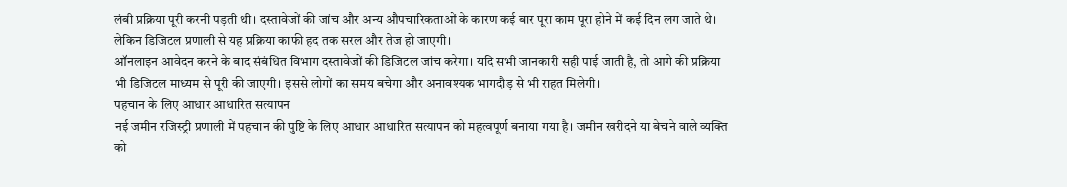लंबी प्रक्रिया पूरी करनी पड़ती थी। दस्तावेजों की जांच और अन्य औपचारिकताओं के कारण कई बार पूरा काम पूरा होने में कई दिन लग जाते थे। लेकिन डिजिटल प्रणाली से यह प्रक्रिया काफी हद तक सरल और तेज हो जाएगी।
ऑनलाइन आवेदन करने के बाद संबंधित विभाग दस्तावेजों की डिजिटल जांच करेगा। यदि सभी जानकारी सही पाई जाती है, तो आगे की प्रक्रिया भी डिजिटल माध्यम से पूरी की जाएगी। इससे लोगों का समय बचेगा और अनावश्यक भागदौड़ से भी राहत मिलेगी।
पहचान के लिए आधार आधारित सत्यापन
नई जमीन रजिस्ट्री प्रणाली में पहचान की पुष्टि के लिए आधार आधारित सत्यापन को महत्वपूर्ण बनाया गया है। जमीन खरीदने या बेचने वाले व्यक्ति को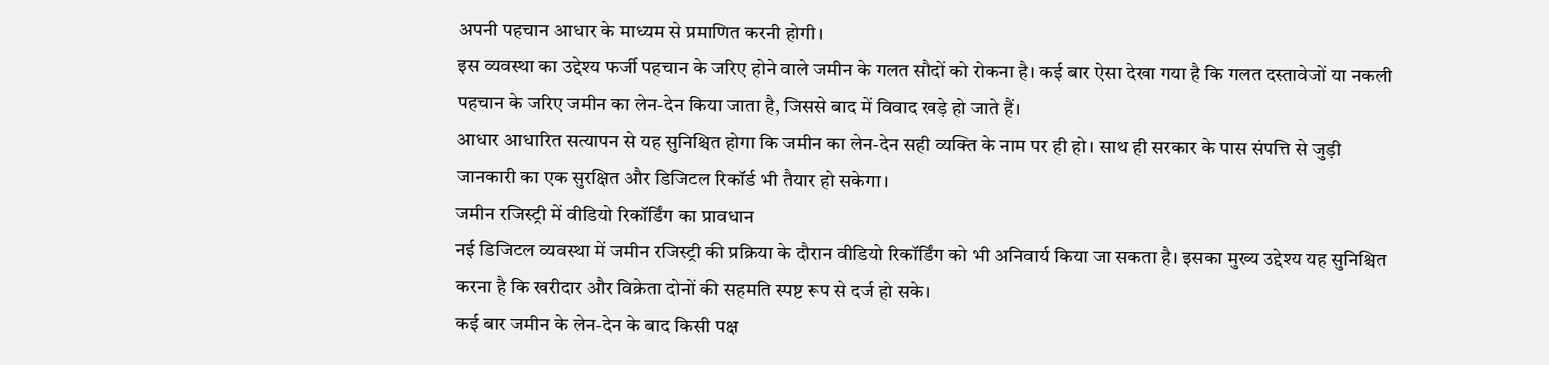अपनी पहचान आधार के माध्यम से प्रमाणित करनी होगी।
इस व्यवस्था का उद्देश्य फर्जी पहचान के जरिए होने वाले जमीन के गलत सौदों को रोकना है। कई बार ऐसा देखा गया है कि गलत दस्तावेजों या नकली पहचान के जरिए जमीन का लेन-देन किया जाता है, जिससे बाद में विवाद खड़े हो जाते हैं।
आधार आधारित सत्यापन से यह सुनिश्चित होगा कि जमीन का लेन-देन सही व्यक्ति के नाम पर ही हो। साथ ही सरकार के पास संपत्ति से जुड़ी जानकारी का एक सुरक्षित और डिजिटल रिकॉर्ड भी तैयार हो सकेगा।
जमीन रजिस्ट्री में वीडियो रिकॉर्डिंग का प्रावधान
नई डिजिटल व्यवस्था में जमीन रजिस्ट्री की प्रक्रिया के दौरान वीडियो रिकॉर्डिंग को भी अनिवार्य किया जा सकता है। इसका मुख्य उद्देश्य यह सुनिश्चित करना है कि खरीदार और विक्रेता दोनों की सहमति स्पष्ट रूप से दर्ज हो सके।
कई बार जमीन के लेन-देन के बाद किसी पक्ष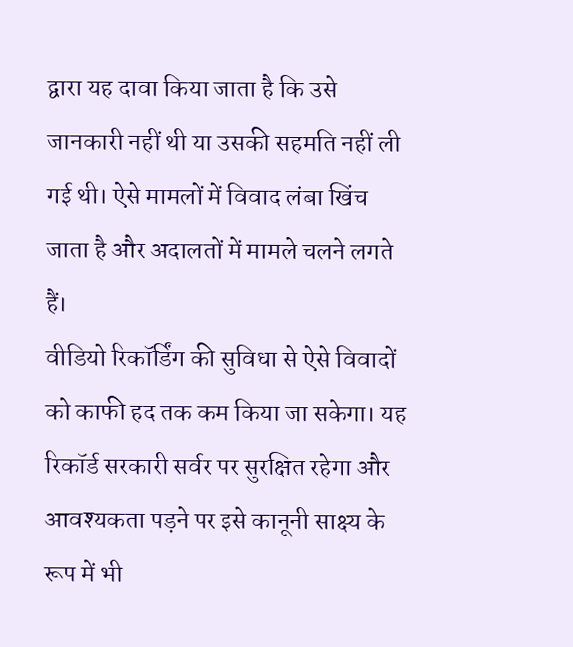द्वारा यह दावा किया जाता है कि उसे जानकारी नहीं थी या उसकी सहमति नहीं ली गई थी। ऐसे मामलों में विवाद लंबा खिंच जाता है और अदालतों में मामले चलने लगते हैं।
वीडियो रिकॉर्डिंग की सुविधा से ऐसे विवादों को काफी हद तक कम किया जा सकेगा। यह रिकॉर्ड सरकारी सर्वर पर सुरक्षित रहेगा और आवश्यकता पड़ने पर इसे कानूनी साक्ष्य के रूप में भी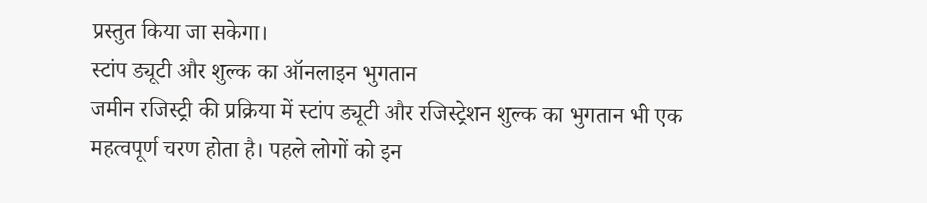प्रस्तुत किया जा सकेगा।
स्टांप ड्यूटी और शुल्क का ऑनलाइन भुगतान
जमीन रजिस्ट्री की प्रक्रिया में स्टांप ड्यूटी और रजिस्ट्रेशन शुल्क का भुगतान भी एक महत्वपूर्ण चरण होता है। पहले लोगों को इन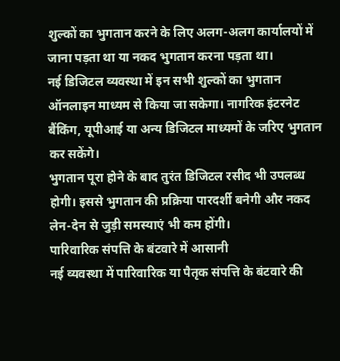शुल्कों का भुगतान करने के लिए अलग-अलग कार्यालयों में जाना पड़ता था या नकद भुगतान करना पड़ता था।
नई डिजिटल व्यवस्था में इन सभी शुल्कों का भुगतान ऑनलाइन माध्यम से किया जा सकेगा। नागरिक इंटरनेट बैंकिंग, यूपीआई या अन्य डिजिटल माध्यमों के जरिए भुगतान कर सकेंगे।
भुगतान पूरा होने के बाद तुरंत डिजिटल रसीद भी उपलब्ध होगी। इससे भुगतान की प्रक्रिया पारदर्शी बनेगी और नकद लेन-देन से जुड़ी समस्याएं भी कम होंगी।
पारिवारिक संपत्ति के बंटवारे में आसानी
नई व्यवस्था में पारिवारिक या पैतृक संपत्ति के बंटवारे की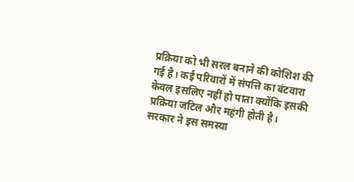प्रक्रिया को भी सरल बनाने की कोशिश की गई है। कई परिवारों में संपत्ति का बंटवारा केवल इसलिए नहीं हो पाता क्योंकि इसकी प्रक्रिया जटिल और महंगी होती है।
सरकार ने इस समस्या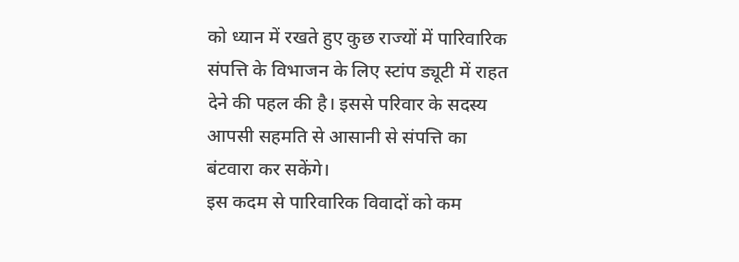को ध्यान में रखते हुए कुछ राज्यों में पारिवारिक संपत्ति के विभाजन के लिए स्टांप ड्यूटी में राहत देने की पहल की है। इससे परिवार के सदस्य आपसी सहमति से आसानी से संपत्ति का बंटवारा कर सकेंगे।
इस कदम से पारिवारिक विवादों को कम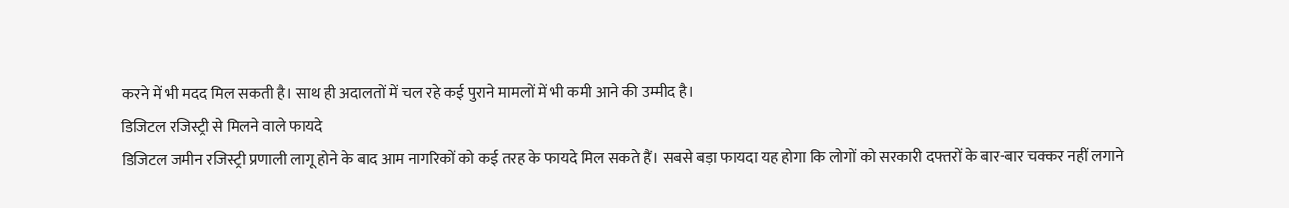करने में भी मदद मिल सकती है। साथ ही अदालतों में चल रहे कई पुराने मामलों में भी कमी आने की उम्मीद है।
डिजिटल रजिस्ट्री से मिलने वाले फायदे
डिजिटल जमीन रजिस्ट्री प्रणाली लागू होने के बाद आम नागरिकों को कई तरह के फायदे मिल सकते हैं। सबसे बड़ा फायदा यह होगा कि लोगों को सरकारी दफ्तरों के बार-बार चक्कर नहीं लगाने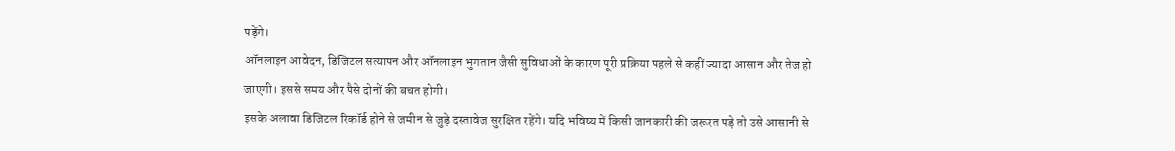पड़ेंगे।
ऑनलाइन आवेदन, डिजिटल सत्यापन और ऑनलाइन भुगतान जैसी सुविधाओं के कारण पूरी प्रक्रिया पहले से कहीं ज्यादा आसान और तेज हो जाएगी। इससे समय और पैसे दोनों की बचत होगी।
इसके अलावा डिजिटल रिकॉर्ड होने से जमीन से जुड़े दस्तावेज सुरक्षित रहेंगे। यदि भविष्य में किसी जानकारी की जरूरत पड़े तो उसे आसानी से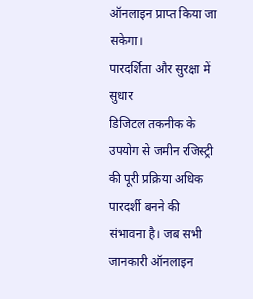ऑनलाइन प्राप्त किया जा सकेगा।
पारदर्शिता और सुरक्षा में सुधार
डिजिटल तकनीक के उपयोग से जमीन रजिस्ट्री की पूरी प्रक्रिया अधिक पारदर्शी बनने की संभावना है। जब सभी जानकारी ऑनलाइन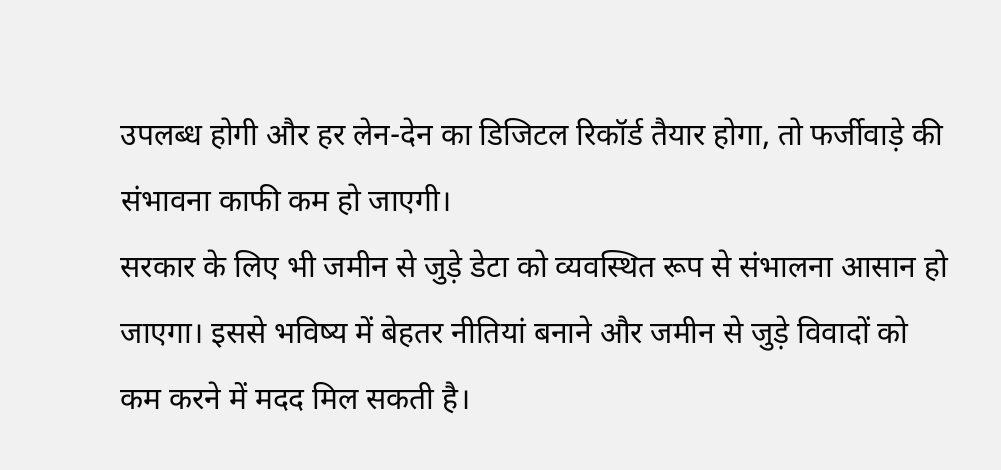उपलब्ध होगी और हर लेन-देन का डिजिटल रिकॉर्ड तैयार होगा, तो फर्जीवाड़े की संभावना काफी कम हो जाएगी।
सरकार के लिए भी जमीन से जुड़े डेटा को व्यवस्थित रूप से संभालना आसान हो जाएगा। इससे भविष्य में बेहतर नीतियां बनाने और जमीन से जुड़े विवादों को कम करने में मदद मिल सकती है।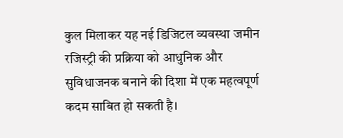कुल मिलाकर यह नई डिजिटल व्यवस्था जमीन रजिस्ट्री की प्रक्रिया को आधुनिक और सुविधाजनक बनाने की दिशा में एक महत्वपूर्ण कदम साबित हो सकती है।